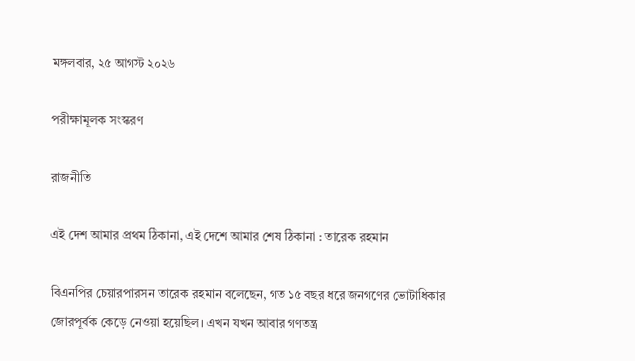মঙ্গলবার, ২৫ আগস্ট ২০২৬

পরীক্ষামূলক সংস্করণ

রাজনীতি

এই দেশ আমার প্রথম ঠিকানা, এই দেশে আমার শেষ ঠিকানা : তারেক রহমান

বিএনপির চেয়ারপারসন তারেক রহমান বলেছেন, গত ১৫ বছর ধরে জনগণের ভোটাধিকার জোরপূর্বক কেড়ে নেওয়া হয়েছিল। এখন যখন আবার গণতন্ত্র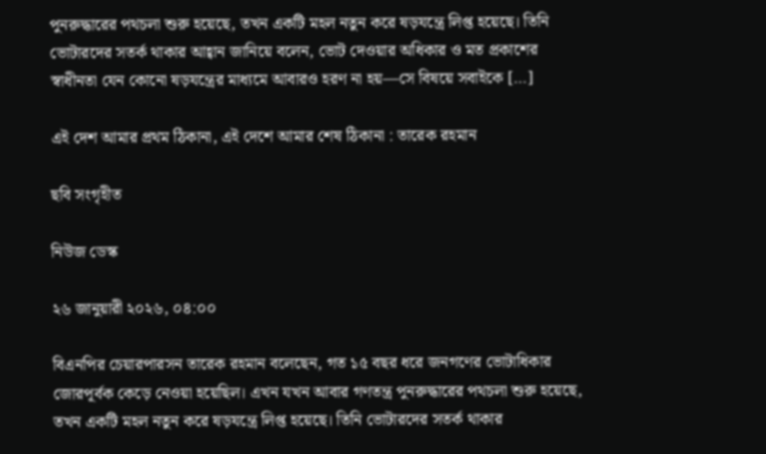পুনরুদ্ধারের পথচলা শুরু হয়েছে, তখন একটি মহল নতুন করে ষড়যন্ত্রে লিপ্ত হয়েছে। তিনি ভোটারদের সতর্ক থাকার আহ্বান জানিয়ে বলেন, ভোট দেওয়ার অধিকার ও মত প্রকাশের স্বাধীনতা যেন কোনো ষড়যন্ত্রের মাধ্যমে আবারও হরণ না হয়—সে বিষয়ে সবাইকে […]

এই দেশ আমার প্রথম ঠিকানা, এই দেশে আমার শেষ ঠিকানা : তারেক রহমান

ছবি সংগৃহীত

নিউজ ডেস্ক

২৬ জানুয়ারী ২০২৬, ০৪:০০

বিএনপির চেয়ারপারসন তারেক রহমান বলেছেন, গত ১৫ বছর ধরে জনগণের ভোটাধিকার জোরপূর্বক কেড়ে নেওয়া হয়েছিল। এখন যখন আবার গণতন্ত্র পুনরুদ্ধারের পথচলা শুরু হয়েছে, তখন একটি মহল নতুন করে ষড়যন্ত্রে লিপ্ত হয়েছে। তিনি ভোটারদের সতর্ক থাকার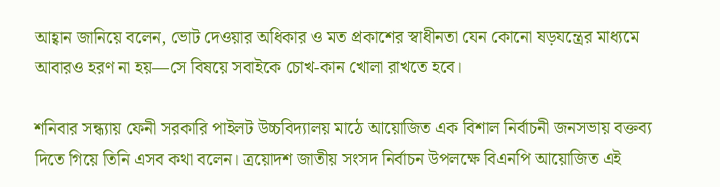আহ্বান জানিয়ে বলেন, ভোট দেওয়ার অধিকার ও মত প্রকাশের স্বাধীনতা যেন কোনো ষড়যন্ত্রের মাধ্যমে আবারও হরণ না হয়—সে বিষয়ে সবাইকে চোখ-কান খোলা রাখতে হবে।

শনিবার সন্ধ্যায় ফেনী সরকারি পাইলট উচ্চবিদ্যালয় মাঠে আয়োজিত এক বিশাল নির্বাচনী জনসভায় বক্তব্য দিতে গিয়ে তিনি এসব কথা বলেন। ত্রয়োদশ জাতীয় সংসদ নির্বাচন উপলক্ষে বিএনপি আয়োজিত এই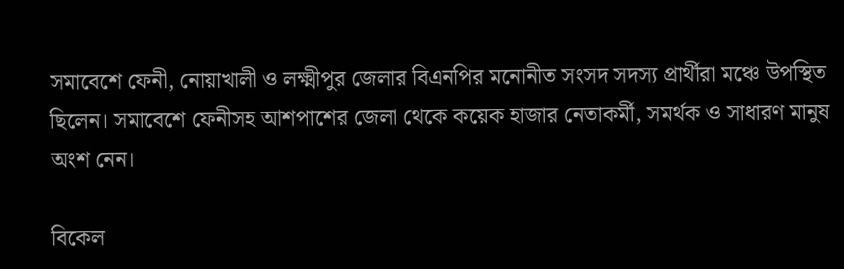সমাবেশে ফেনী, নোয়াখালী ও লক্ষ্মীপুর জেলার বিএনপির মনোনীত সংসদ সদস্য প্রার্থীরা মঞ্চে উপস্থিত ছিলেন। সমাবেশে ফেনীসহ আশপাশের জেলা থেকে কয়েক হাজার নেতাকর্মী, সমর্থক ও সাধারণ মানুষ অংশ নেন।

বিকেল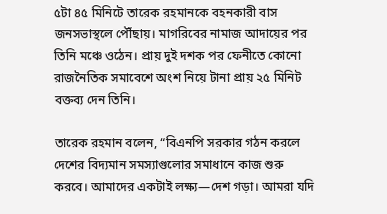৫টা ৪৫ মিনিটে তারেক রহমানকে বহনকারী বাস জনসভাস্থলে পৌঁছায়। মাগরিবের নামাজ আদায়ের পর তিনি মঞ্চে ওঠেন। প্রায় দুই দশক পর ফেনীতে কোনো রাজনৈতিক সমাবেশে অংশ নিয়ে টানা প্রায় ২৫ মিনিট বক্তব্য দেন তিনি।

তারেক রহমান বলেন, “বিএনপি সরকার গঠন করলে দেশের বিদ্যমান সমস্যাগুলোর সমাধানে কাজ শুরু করবে। আমাদের একটাই লক্ষ্য—দেশ গড়া। আমরা যদি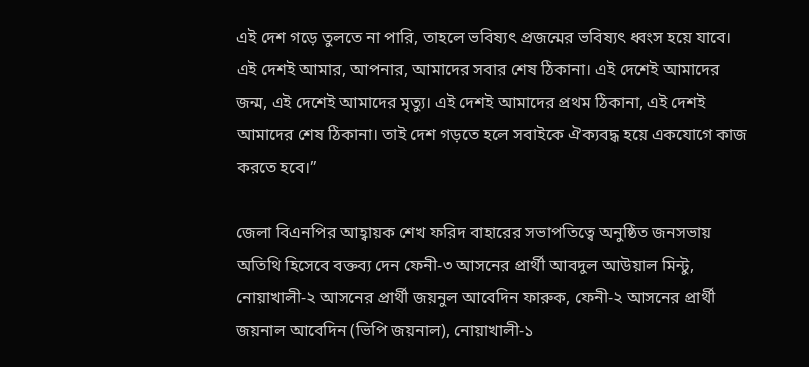এই দেশ গড়ে তুলতে না পারি, তাহলে ভবিষ্যৎ প্রজন্মের ভবিষ্যৎ ধ্বংস হয়ে যাবে। এই দেশই আমার, আপনার, আমাদের সবার শেষ ঠিকানা। এই দেশেই আমাদের জন্ম, এই দেশেই আমাদের মৃত্যু। এই দেশই আমাদের প্রথম ঠিকানা, এই দেশই আমাদের শেষ ঠিকানা। তাই দেশ গড়তে হলে সবাইকে ঐক্যবদ্ধ হয়ে একযোগে কাজ করতে হবে।”

জেলা বিএনপির আহ্বায়ক শেখ ফরিদ বাহারের সভাপতিত্বে অনুষ্ঠিত জনসভায় অতিথি হিসেবে বক্তব্য দেন ফেনী-৩ আসনের প্রার্থী আবদুল আউয়াল মিন্টু, নোয়াখালী-২ আসনের প্রার্থী জয়নুল আবেদিন ফারুক, ফেনী-২ আসনের প্রার্থী জয়নাল আবেদিন (ভিপি জয়নাল), নোয়াখালী-১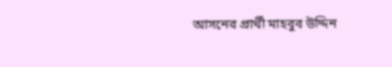আসনের প্রার্থী মাহবুব উদ্দিন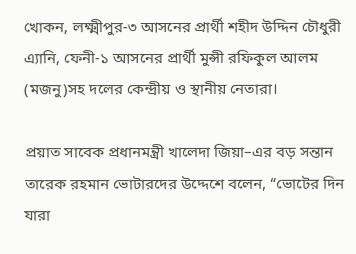খোকন, লক্ষ্মীপুর-৩ আসনের প্রার্থী শহীদ উদ্দিন চৌধুরী এ্যানি, ফেনী-১ আসনের প্রার্থী মুন্সী রফিকুল আলম (মজনু)সহ দলের কেন্দ্রীয় ও স্থানীয় নেতারা।

প্রয়াত সাবেক প্রধানমন্ত্রী খালেদা জিয়া–এর বড় সন্তান তারেক রহমান ভোটারদের উদ্দেশে বলেন, “ভোটের দিন যারা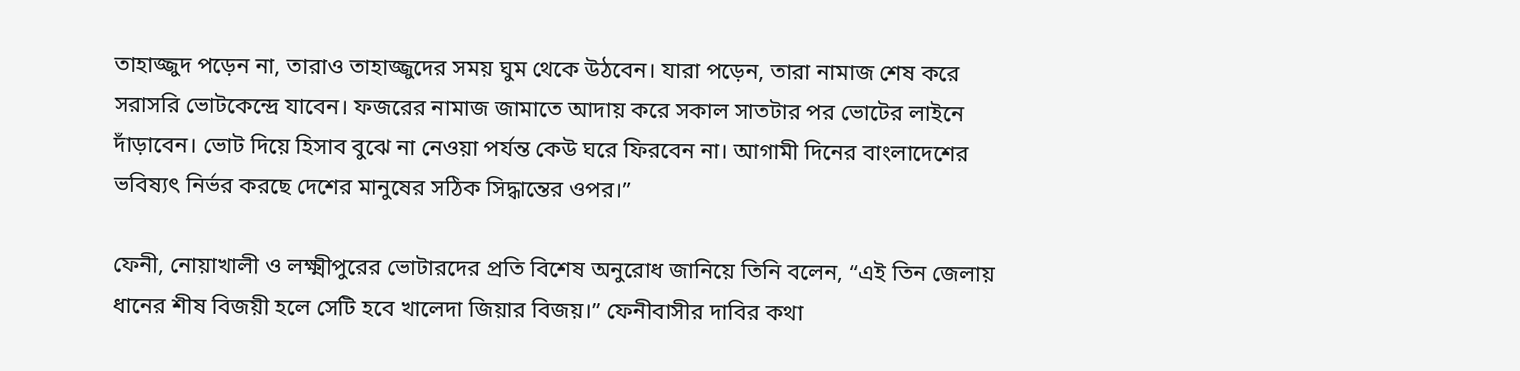তাহাজ্জুদ পড়েন না, তারাও তাহাজ্জুদের সময় ঘুম থেকে উঠবেন। যারা পড়েন, তারা নামাজ শেষ করে সরাসরি ভোটকেন্দ্রে যাবেন। ফজরের নামাজ জামাতে আদায় করে সকাল সাতটার পর ভোটের লাইনে দাঁড়াবেন। ভোট দিয়ে হিসাব বুঝে না নেওয়া পর্যন্ত কেউ ঘরে ফিরবেন না। আগামী দিনের বাংলাদেশের ভবিষ্যৎ নির্ভর করছে দেশের মানুষের সঠিক সিদ্ধান্তের ওপর।”

ফেনী, নোয়াখালী ও লক্ষ্মীপুরের ভোটারদের প্রতি বিশেষ অনুরোধ জানিয়ে তিনি বলেন, “এই তিন জেলায় ধানের শীষ বিজয়ী হলে সেটি হবে খালেদা জিয়ার বিজয়।” ফেনীবাসীর দাবির কথা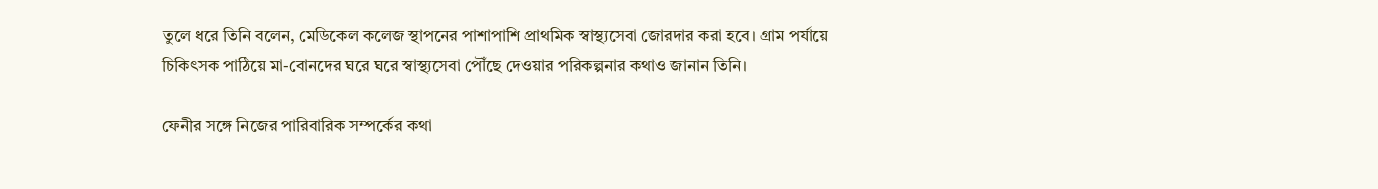তুলে ধরে তিনি বলেন, মেডিকেল কলেজ স্থাপনের পাশাপাশি প্রাথমিক স্বাস্থ্যসেবা জোরদার করা হবে। গ্রাম পর্যায়ে চিকিৎসক পাঠিয়ে মা-বোনদের ঘরে ঘরে স্বাস্থ্যসেবা পৌঁছে দেওয়ার পরিকল্পনার কথাও জানান তিনি।

ফেনীর সঙ্গে নিজের পারিবারিক সম্পর্কের কথা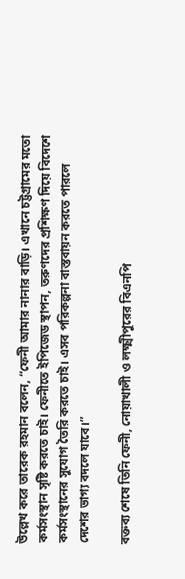উল্লেখ করে তারেক রহমান বলেন, “ফেনী আমার নানার বাড়ি। এখানে চট্টগ্রামের মতো কর্মসংস্থান সৃষ্টি করতে চাই। ফেনীতে ইপিজেড স্থাপন, তরুণদের প্রশিক্ষণ দিয়ে বিদেশে কর্মসংস্থানের সুযোগ তৈরি করতে চাই। এসব পরিকল্পনা বাস্তবায়ন করতে পারলে দেশের ভাগ্য বদলে যাবে।”

বক্তব্য শেষে তিনি ফেনী, নোয়াখালী ও লক্ষ্মীপুরের বিএনপি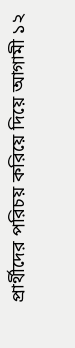প্রার্থীদের পরিচয় করিয়ে দিয়ে আগামী ১২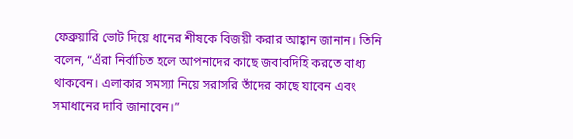ফেব্রুয়ারি ভোট দিয়ে ধানের শীষকে বিজয়ী করার আহ্বান জানান। তিনি বলেন, “এঁরা নির্বাচিত হলে আপনাদের কাছে জবাবদিহি করতে বাধ্য থাকবেন। এলাকার সমস্যা নিয়ে সরাসরি তাঁদের কাছে যাবেন এবং সমাধানের দাবি জানাবেন।”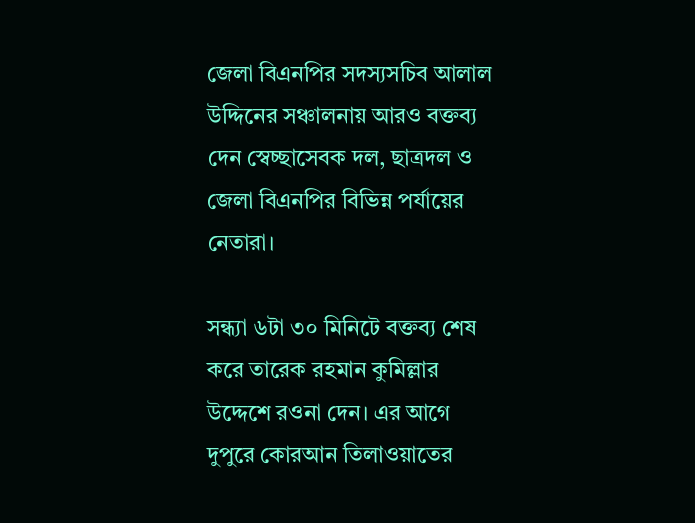জেলা বিএনপির সদস্যসচিব আলাল উদ্দিনের সঞ্চালনায় আরও বক্তব্য দেন স্বেচ্ছাসেবক দল, ছাত্রদল ও জেলা বিএনপির বিভিন্ন পর্যায়ের নেতারা।

সন্ধ্যা ৬টা ৩০ মিনিটে বক্তব্য শেষ করে তারেক রহমান কুমিল্লার উদ্দেশে রওনা দেন। এর আগে দুপুরে কোরআন তিলাওয়াতের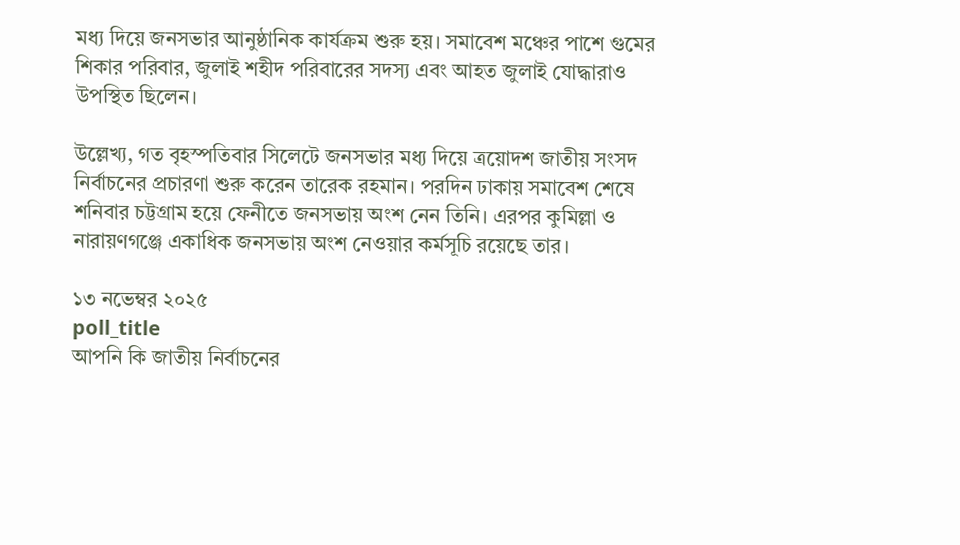মধ্য দিয়ে জনসভার আনুষ্ঠানিক কার্যক্রম শুরু হয়। সমাবেশ মঞ্চের পাশে গুমের শিকার পরিবার, জুলাই শহীদ পরিবারের সদস্য এবং আহত জুলাই যোদ্ধারাও উপস্থিত ছিলেন।

উল্লেখ্য, গত বৃহস্পতিবার সিলেটে জনসভার মধ্য দিয়ে ত্রয়োদশ জাতীয় সংসদ নির্বাচনের প্রচারণা শুরু করেন তারেক রহমান। পরদিন ঢাকায় সমাবেশ শেষে শনিবার চট্টগ্রাম হয়ে ফেনীতে জনসভায় অংশ নেন তিনি। এরপর কুমিল্লা ও নারায়ণগঞ্জে একাধিক জনসভায় অংশ নেওয়ার কর্মসূচি রয়েছে তার।

১৩ নভেম্বর ২০২৫
poll_title
আপনি কি জাতীয় নির্বাচনের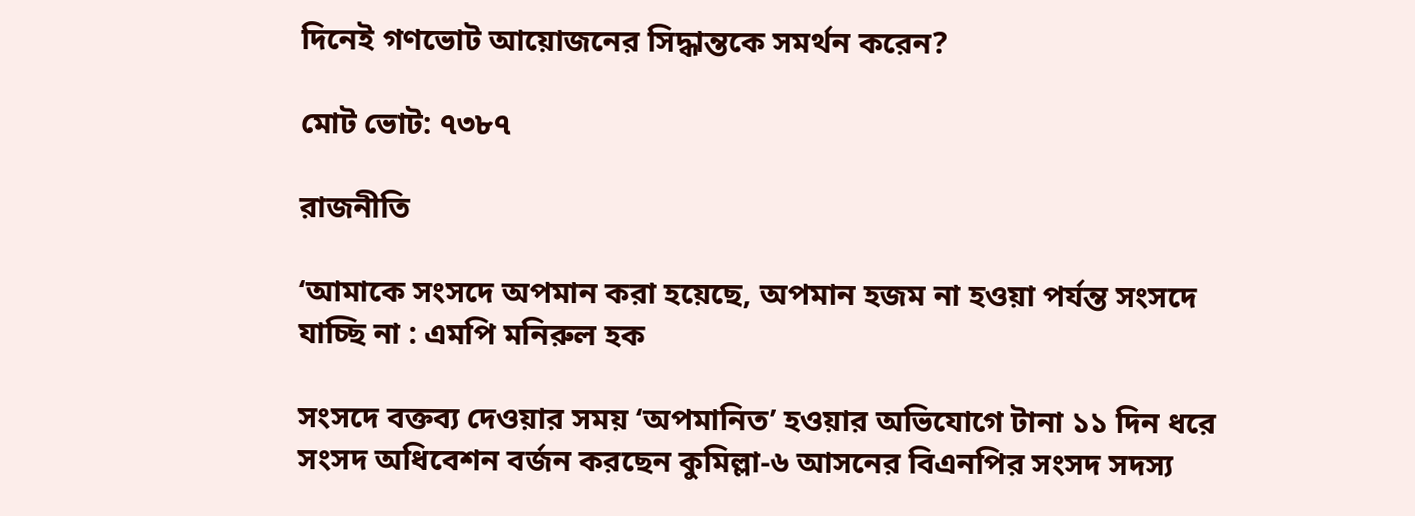দিনেই গণভোট আয়োজনের সিদ্ধান্তকে সমর্থন করেন?

মোট ভোট: ৭৩৮৭

রাজনীতি

‘আমাকে সংসদে অপমান করা হয়েছে, অপমান হজম না হওয়া পর্যন্ত সংসদে যাচ্ছি না : এমপি মনিরুল হক

সংসদে বক্তব্য দেওয়ার সময় ‘অপমানিত’ হওয়ার অভিযোগে টানা ১১ দিন ধরে সংসদ অধিবেশন বর্জন করছেন কুমিল্লা-৬ আসনের বিএনপির সংসদ সদস্য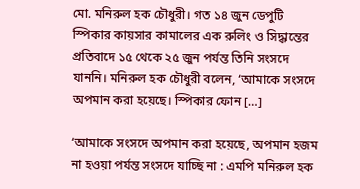মো. মনিরুল হক চৌধুরী। গত ১৪ জুন ডেপুটি স্পিকার কায়সার কামালের এক রুলিং ও সিদ্ধান্তের প্রতিবাদে ১৫ থেকে ২৫ জুন পর্যন্ত তিনি সংসদে যাননি। মনিরুল হক চৌধুরী বলেন, ‘আমাকে সংসদে অপমান করা হয়েছে। স্পিকার ফোন […]

‘আমাকে সংসদে অপমান করা হয়েছে, অপমান হজম না হওয়া পর্যন্ত সংসদে যাচ্ছি না : এমপি মনিরুল হক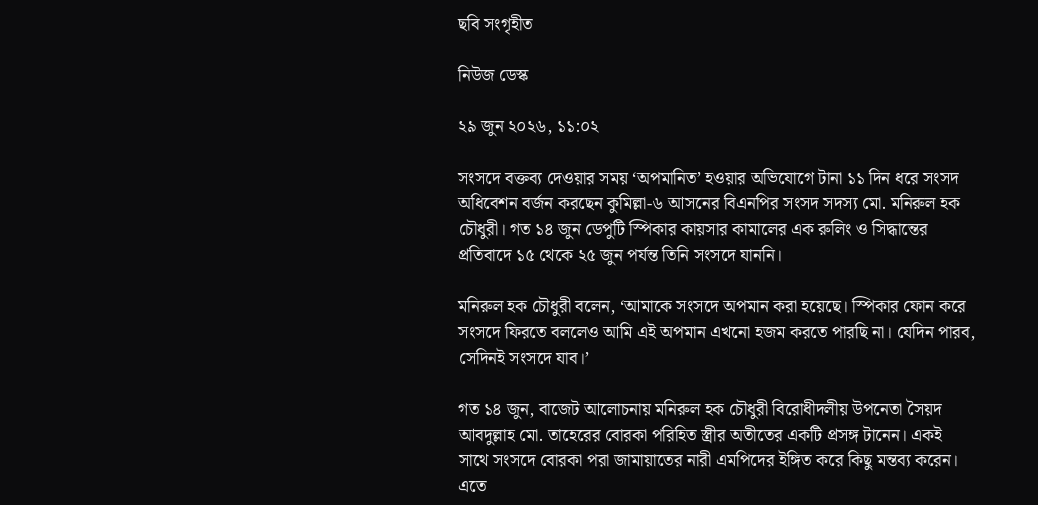ছবি সংগৃহীত

নিউজ ডেস্ক

২৯ জুন ২০২৬, ১১:০২

সংসদে বক্তব্য দেওয়ার সময় ‘অপমানিত’ হওয়ার অভিযোগে টানা ১১ দিন ধরে সংসদ অধিবেশন বর্জন করছেন কুমিল্লা-৬ আসনের বিএনপির সংসদ সদস্য মো. মনিরুল হক চৌধুরী। গত ১৪ জুন ডেপুটি স্পিকার কায়সার কামালের এক রুলিং ও সিদ্ধান্তের প্রতিবাদে ১৫ থেকে ২৫ জুন পর্যন্ত তিনি সংসদে যাননি।

মনিরুল হক চৌধুরী বলেন, ‘আমাকে সংসদে অপমান করা হয়েছে। স্পিকার ফোন করে সংসদে ফিরতে বললেও আমি এই অপমান এখনো হজম করতে পারছি না। যেদিন পারব, সেদিনই সংসদে যাব।’

গত ১৪ জুন, বাজেট আলোচনায় মনিরুল হক চৌধুরী বিরোধীদলীয় উপনেতা সৈয়দ আবদুল্লাহ মো. তাহেরের বোরকা পরিহিত স্ত্রীর অতীতের একটি প্রসঙ্গ টানেন। একই সাথে সংসদে বোরকা পরা জামায়াতের নারী এমপিদের ইঙ্গিত করে কিছু মন্তব্য করেন। এতে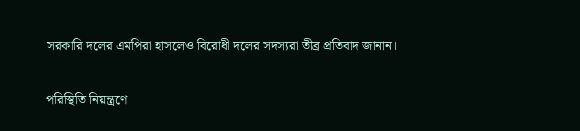সরকারি দলের এমপিরা হাসলেও বিরোধী দলের সদস্যরা তীব্র প্রতিবাদ জানান।

পরিস্থিতি নিয়ন্ত্রণে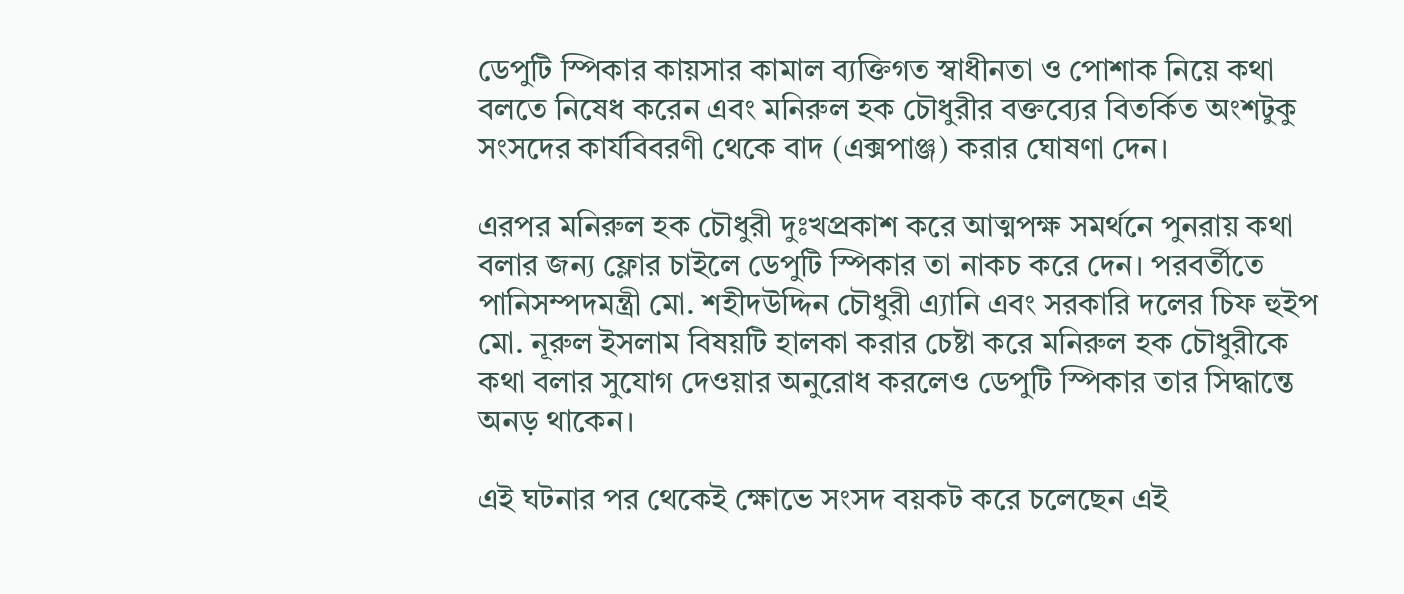ডেপুটি স্পিকার কায়সার কামাল ব্যক্তিগত স্বাধীনতা ও পোশাক নিয়ে কথা বলতে নিষেধ করেন এবং মনিরুল হক চৌধুরীর বক্তব্যের বিতর্কিত অংশটুকু সংসদের কার্যবিবরণী থেকে বাদ (এক্সপাঞ্জ) করার ঘোষণা দেন।

এরপর মনিরুল হক চৌধুরী দুঃখপ্রকাশ করে আত্মপক্ষ সমর্থনে পুনরায় কথা বলার জন্য ফ্লোর চাইলে ডেপুটি স্পিকার তা নাকচ করে দেন। পরবর্তীতে পানিসম্পদমন্ত্রী মো. শহীদউদ্দিন চৌধুরী এ্যানি এবং সরকারি দলের চিফ হুইপ মো. নূরুল ইসলাম বিষয়টি হালকা করার চেষ্টা করে মনিরুল হক চৌধুরীকে কথা বলার সুযোগ দেওয়ার অনুরোধ করলেও ডেপুটি স্পিকার তার সিদ্ধান্তে অনড় থাকেন।

এই ঘটনার পর থেকেই ক্ষোভে সংসদ বয়কট করে চলেছেন এই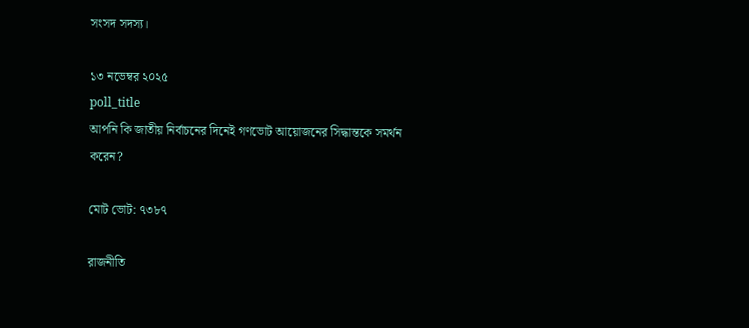সংসদ সদস্য।

১৩ নভেম্বর ২০২৫
poll_title
আপনি কি জাতীয় নির্বাচনের দিনেই গণভোট আয়োজনের সিদ্ধান্তকে সমর্থন করেন?

মোট ভোট: ৭৩৮৭

রাজনীতি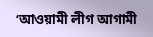‘আওয়ামী লীগ আগামী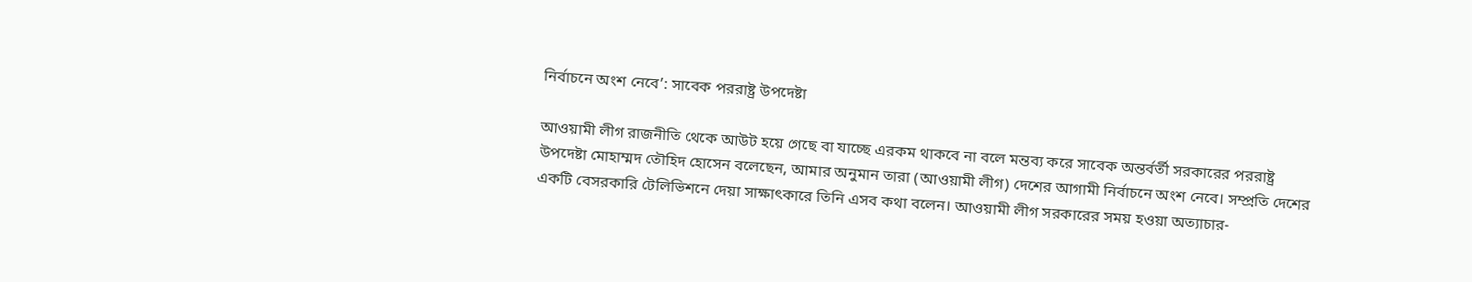নির্বাচনে অংশ নেবে’: সাবেক পররাষ্ট্র উপদেষ্টা

আওয়ামী লীগ রাজনীতি থেকে আউট হয়ে গেছে বা যাচ্ছে এরকম থাকবে না বলে মন্তব্য করে সাবেক অন্তর্বর্তী সরকারের পররাষ্ট্র উপদেষ্টা মোহাম্মদ তৌহিদ হোসেন বলেছেন, আমার অনুমান তারা (আওয়ামী লীগ) দেশের আগামী নির্বাচনে অংশ নেবে। সম্প্রতি দেশের একটি বেসরকারি টেলিভিশনে দেয়া সাক্ষাৎকারে তিনি এসব কথা বলেন। আওয়ামী লীগ সরকারের সময় হওয়া অত্যাচার-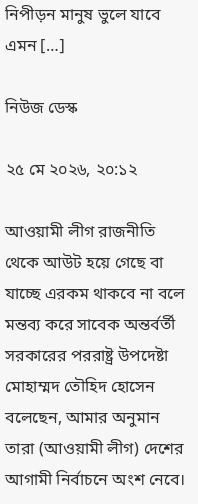নিপীড়ন মানুষ ভুলে যাবে এমন […]

নিউজ ডেস্ক

২৫ মে ২০২৬, ২০:১২

আওয়ামী লীগ রাজনীতি থেকে আউট হয়ে গেছে বা যাচ্ছে এরকম থাকবে না বলে মন্তব্য করে সাবেক অন্তর্বর্তী সরকারের পররাষ্ট্র উপদেষ্টা মোহাম্মদ তৌহিদ হোসেন বলেছেন, আমার অনুমান তারা (আওয়ামী লীগ) দেশের আগামী নির্বাচনে অংশ নেবে।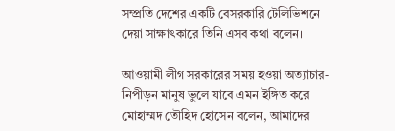সম্প্রতি দেশের একটি বেসরকারি টেলিভিশনে দেয়া সাক্ষাৎকারে তিনি এসব কথা বলেন।

আওয়ামী লীগ সরকারের সময় হওয়া অত্যাচার-নিপীড়ন মানুষ ভুলে যাবে এমন ইঙ্গিত করে মোহাম্মদ তৌহিদ হোসেন বলেন, আমাদের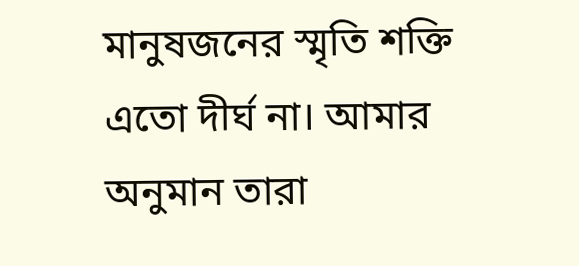মানুষজনের স্মৃতি শক্তি এতো দীর্ঘ না। আমার অনুমান তারা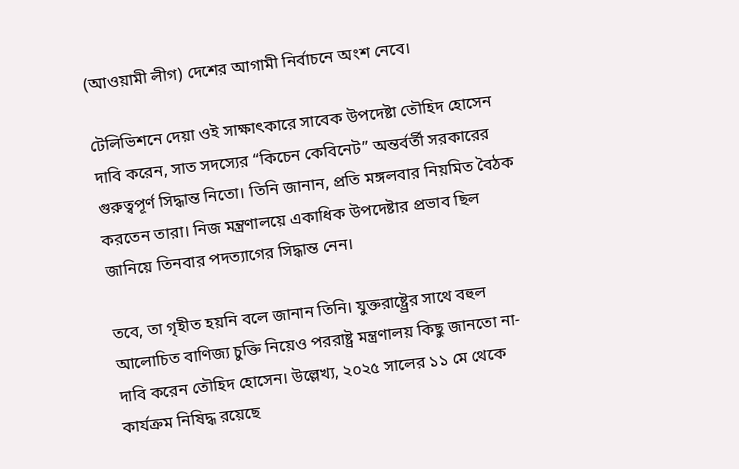(আওয়ামী লীগ) দেশের আগামী নির্বাচনে অংশ নেবে।

টেলিভিশনে দেয়া ওই সাক্ষাৎকারে সাবেক উপদেষ্টা তৌহিদ হোসেন দাবি করেন, সাত সদস্যের “কিচেন কেবিনেট” অন্তর্বর্তী সরকারের গুরুত্বপূর্ণ সিদ্ধান্ত নিতো। তিনি জানান, প্রতি মঙ্গলবার নিয়মিত বৈঠক করতেন তারা। নিজ মন্ত্রণালয়ে একাধিক উপদেষ্টার প্রভাব ছিল জানিয়ে তিনবার পদত্যাগের সিদ্ধান্ত নেন।

তবে, তা গৃহীত হয়নি বলে জানান তিনি। যুক্তরাষ্ট্র্রের সাথে বহুল আলোচিত বাণিজ্য চুক্তি নিয়েও পররাষ্ট্র মন্ত্রণালয় কিছু জানতো না- দাবি করেন তৌহিদ হোসেন। উল্লেখ্য, ২০২৫ সালের ১১ মে থেকে কার্যক্রম নিষিদ্ধ রয়েছে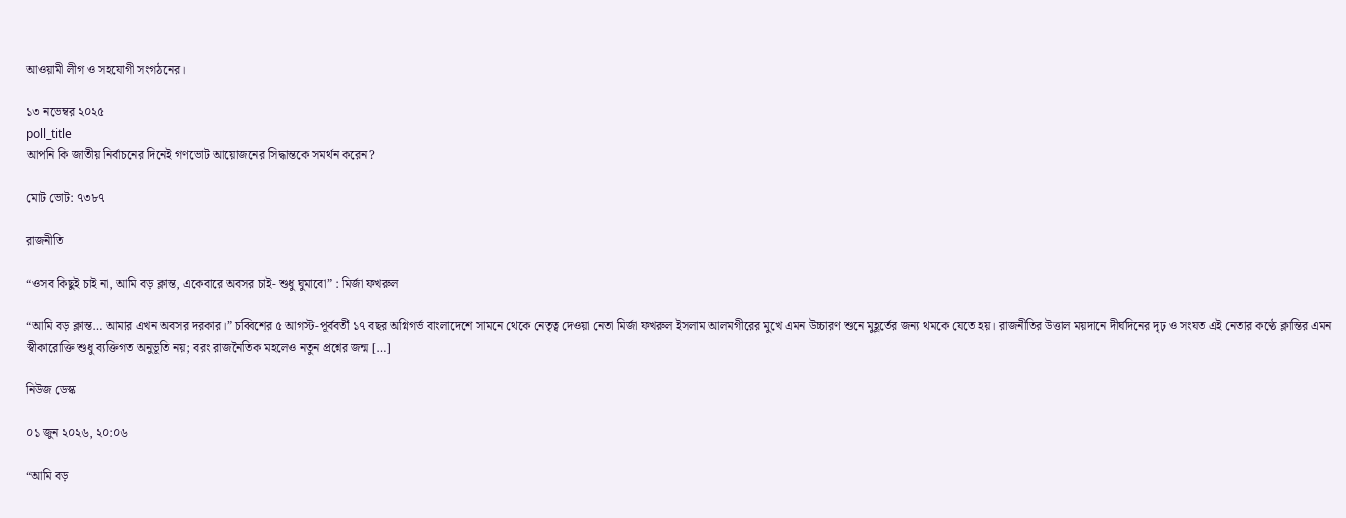আওয়ামী লীগ ও সহযোগী সংগঠনের।

১৩ নভেম্বর ২০২৫
poll_title
আপনি কি জাতীয় নির্বাচনের দিনেই গণভোট আয়োজনের সিদ্ধান্তকে সমর্থন করেন?

মোট ভোট: ৭৩৮৭

রাজনীতি

“ওসব কিছুই চাই না, আমি বড় ক্লান্ত, একেবারে অবসর চাই- শুধু ঘুমাবো” : মির্জা ফখরুল

“আমি বড় ক্লান্ত… আমার এখন অবসর দরকার।” চব্বিশের ৫ আগস্ট-পূর্ববর্তী ১৭ বছর অগ্নিগর্ভ বাংলাদেশে সামনে থেকে নেতৃত্ব দেওয়া নেতা মির্জা ফখরুল ইসলাম আলমগীরের মুখে এমন উচ্চারণ শুনে মুহূর্তের জন্য থমকে যেতে হয়। রাজনীতির উত্তাল ময়দানে দীর্ঘদিনের দৃঢ় ও সংযত এই নেতার কণ্ঠে ক্লান্তির এমন স্বীকারোক্তি শুধু ব্যক্তিগত অনুভূতি নয়; বরং রাজনৈতিক মহলেও নতুন প্রশ্নের জন্ম […]

নিউজ ডেস্ক

০১ জুন ২০২৬, ২০:০৬

“আমি বড়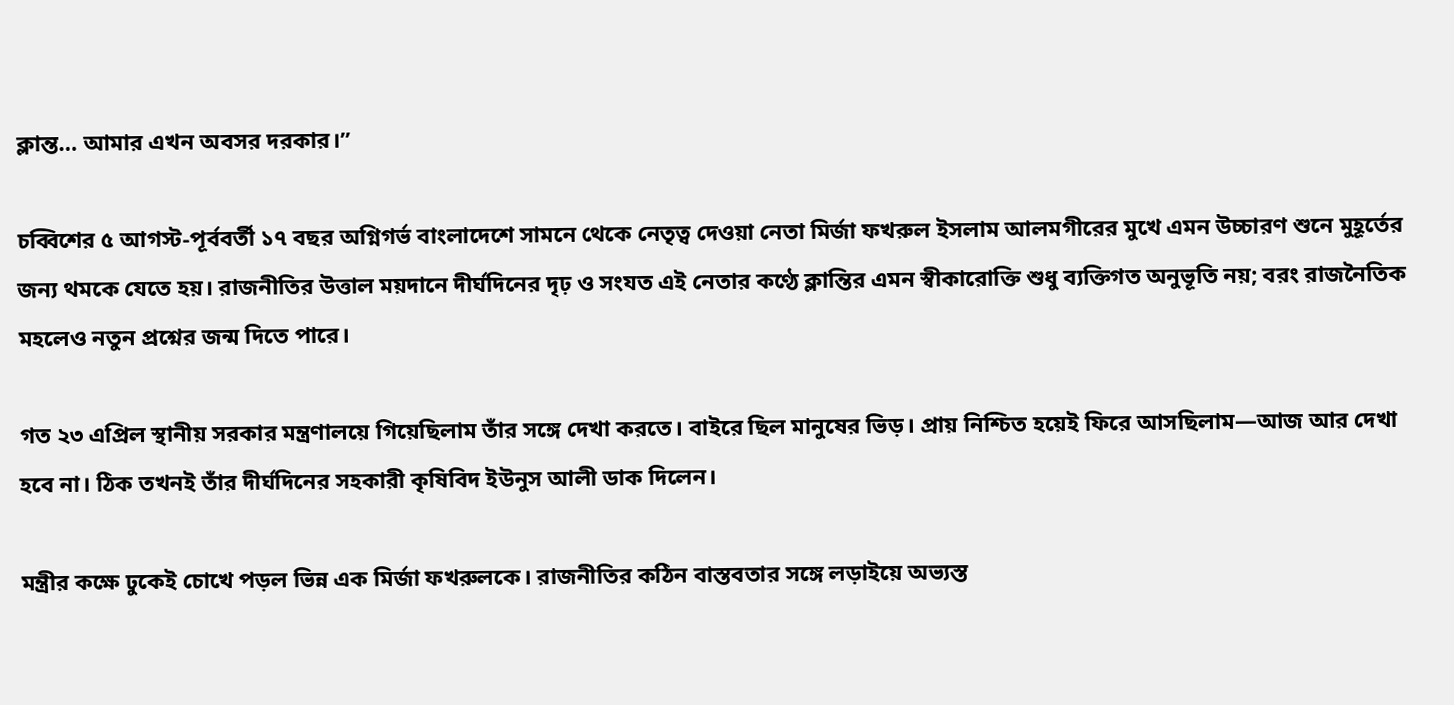ক্লান্ত… আমার এখন অবসর দরকার।”

চব্বিশের ৫ আগস্ট-পূর্ববর্তী ১৭ বছর অগ্নিগর্ভ বাংলাদেশে সামনে থেকে নেতৃত্ব দেওয়া নেতা মির্জা ফখরুল ইসলাম আলমগীরের মুখে এমন উচ্চারণ শুনে মুহূর্তের জন্য থমকে যেতে হয়। রাজনীতির উত্তাল ময়দানে দীর্ঘদিনের দৃঢ় ও সংযত এই নেতার কণ্ঠে ক্লান্তির এমন স্বীকারোক্তি শুধু ব্যক্তিগত অনুভূতি নয়; বরং রাজনৈতিক মহলেও নতুন প্রশ্নের জন্ম দিতে পারে।

গত ২৩ এপ্রিল স্থানীয় সরকার মন্ত্রণালয়ে গিয়েছিলাম তাঁর সঙ্গে দেখা করতে। বাইরে ছিল মানুষের ভিড়। প্রায় নিশ্চিত হয়েই ফিরে আসছিলাম—আজ আর দেখা হবে না। ঠিক তখনই তাঁর দীর্ঘদিনের সহকারী কৃষিবিদ ইউনুস আলী ডাক দিলেন।

মন্ত্রীর কক্ষে ঢুকেই চোখে পড়ল ভিন্ন এক মির্জা ফখরুলকে। রাজনীতির কঠিন বাস্তবতার সঙ্গে লড়াইয়ে অভ্যস্ত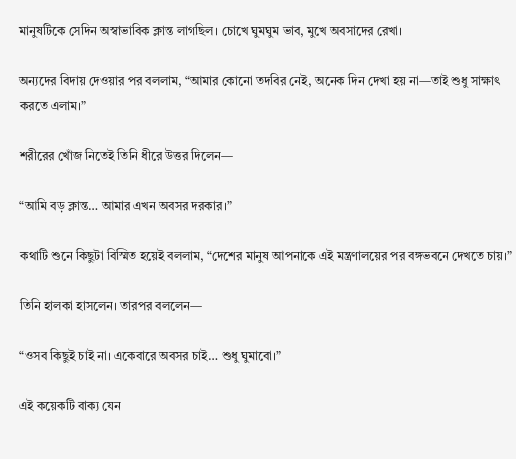মানুষটিকে সেদিন অস্বাভাবিক ক্লান্ত লাগছিল। চোখে ঘুমঘুম ভাব, মুখে অবসাদের রেখা।

অন্যদের বিদায় দেওয়ার পর বললাম, “আমার কোনো তদবির নেই, অনেক দিন দেখা হয় না—তাই শুধু সাক্ষাৎ করতে এলাম।”

শরীরের খোঁজ নিতেই তিনি ধীরে উত্তর দিলেন—

“আমি বড় ক্লান্ত… আমার এখন অবসর দরকার।”

কথাটি শুনে কিছুটা বিস্মিত হয়েই বললাম, “দেশের মানুষ আপনাকে এই মন্ত্রণালয়ের পর বঙ্গভবনে দেখতে চায়।”

তিনি হালকা হাসলেন। তারপর বললেন—

“ওসব কিছুই চাই না। একেবারে অবসর চাই… শুধু ঘুমাবো।”

এই কয়েকটি বাক্য যেন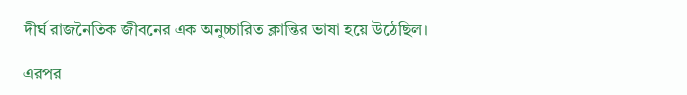দীর্ঘ রাজনৈতিক জীবনের এক অনুচ্চারিত ক্লান্তির ভাষা হয়ে উঠেছিল।

এরপর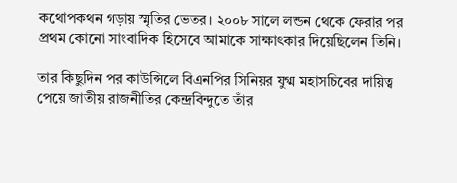কথোপকথন গড়ায় স্মৃতির ভেতর। ২০০৮ সালে লন্ডন থেকে ফেরার পর প্রথম কোনো সাংবাদিক হিসেবে আমাকে সাক্ষাৎকার দিয়েছিলেন তিনি।

তার কিছুদিন পর কাউন্সিলে বিএনপির সিনিয়র যুগ্ম মহাসচিবের দায়িত্ব পেয়ে জাতীয় রাজনীতির কেন্দ্রবিন্দুতে তাঁর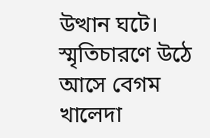উত্থান ঘটে। স্মৃতিচারণে উঠে আসে বেগম খালেদা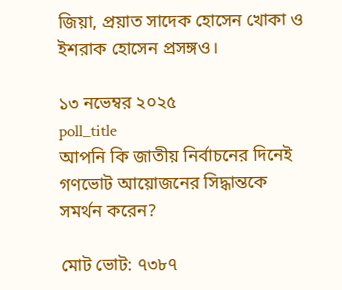জিয়া, প্রয়াত সাদেক হোসেন খোকা ও ইশরাক হোসেন প্রসঙ্গও।

১৩ নভেম্বর ২০২৫
poll_title
আপনি কি জাতীয় নির্বাচনের দিনেই গণভোট আয়োজনের সিদ্ধান্তকে সমর্থন করেন?

মোট ভোট: ৭৩৮৭